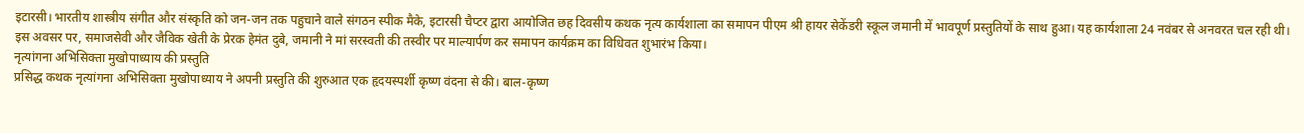इटारसी। भारतीय शास्त्रीय संगीत और संस्कृति को जन-जन तक पहुचाने वाले संगठन स्पीक मैके, इटारसी चैप्टर द्वारा आयोजित छह दिवसीय कथक नृत्य कार्यशाला का समापन पीएम श्री हायर सेकेंडरी स्कूल जमानी में भावपूर्ण प्रस्तुतियों के साथ हुआ। यह कार्यशाला 24 नवंबर से अनवरत चल रही थी।
इस अवसर पर, समाजसेवी और जैविक खेती के प्रेरक हेमंत दुबे, जमानी ने मां सरस्वती की तस्वीर पर माल्यार्पण कर समापन कार्यक्रम का विधिवत शुभारंभ किया।
नृत्यांगना अभिसिक्ता मुखोपाध्याय की प्रस्तुति
प्रसिद्ध कथक नृत्यांगना अभिसिक्ता मुखोपाध्याय ने अपनी प्रस्तुति की शुरुआत एक हृदयस्पर्शी कृष्ण वंदना से की। बाल-कृष्ण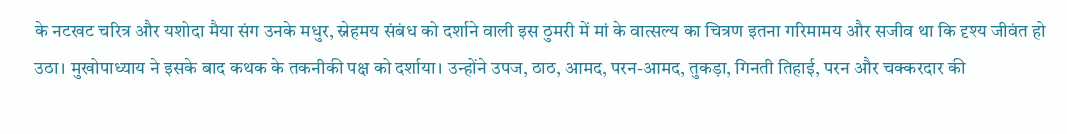के नटखट चरित्र और यशोदा मैया संग उनके मधुर, स्नेहमय संबंध को दर्शाने वाली इस ठुमरी में मां के वात्सल्य का चित्रण इतना गरिमामय और सजीव था कि दृश्य जीवंत हो उठा। मुखोपाध्याय ने इसके बाद कथक के तकनीकी पक्ष को दर्शाया। उन्होंने उपज, ठाठ, आमद, परन-आमद, तुकड़ा, गिनती तिहाई, परन और चक्करदार की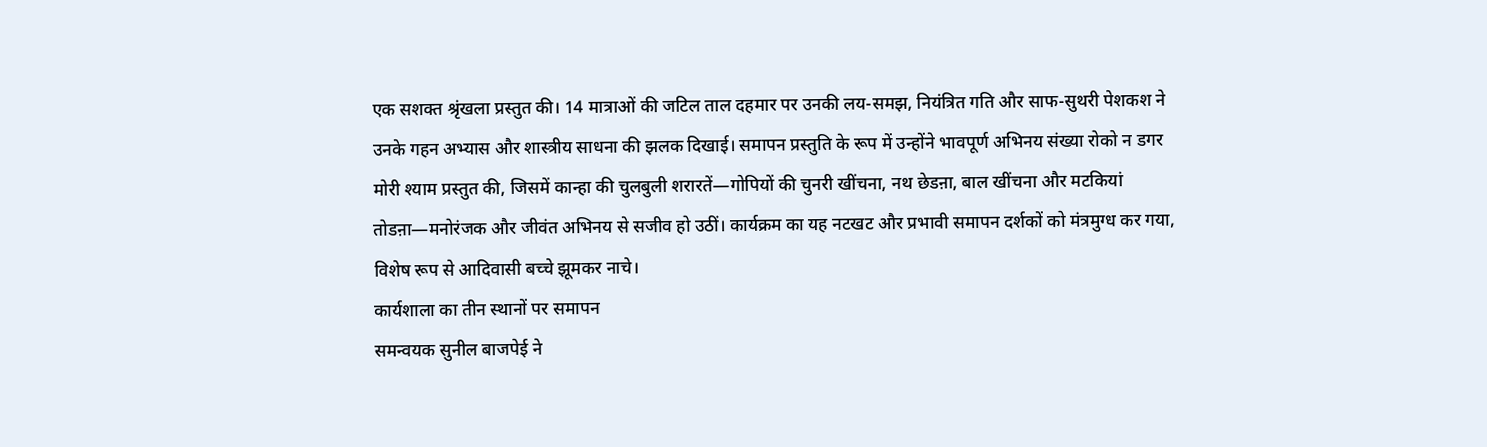एक सशक्त श्रृंखला प्रस्तुत की। 14 मात्राओं की जटिल ताल दहमार पर उनकी लय-समझ, नियंत्रित गति और साफ-सुथरी पेशकश ने उनके गहन अभ्यास और शास्त्रीय साधना की झलक दिखाई। समापन प्रस्तुति के रूप में उन्होंने भावपूर्ण अभिनय संख्या रोको न डगर मोरी श्याम प्रस्तुत की, जिसमें कान्हा की चुलबुली शरारतें—गोपियों की चुनरी खींचना, नथ छेडऩा, बाल खींचना और मटकियां तोडऩा—मनोरंजक और जीवंत अभिनय से सजीव हो उठीं। कार्यक्रम का यह नटखट और प्रभावी समापन दर्शकों को मंत्रमुग्ध कर गया, विशेष रूप से आदिवासी बच्चे झूमकर नाचे।
कार्यशाला का तीन स्थानों पर समापन
समन्वयक सुनील बाजपेई ने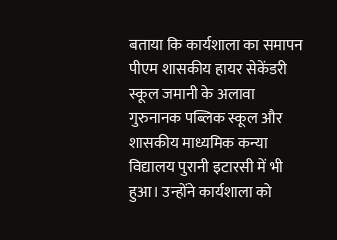बताया कि कार्यशाला का समापन पीएम शासकीय हायर सेकेंडरी स्कूल जमानी के अलावा गुरुनानक पब्लिक स्कूल और शासकीय माध्यमिक कन्या विद्यालय पुरानी इटारसी में भी हुआ। उन्होंने कार्यशाला को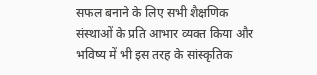सफल बनाने के लिए सभी शैक्षणिक संस्थाओं के प्रति आभार व्यक्त किया और भविष्य में भी इस तरह के सांस्कृतिक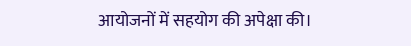आयोजनों में सहयोग की अपेक्षा की।